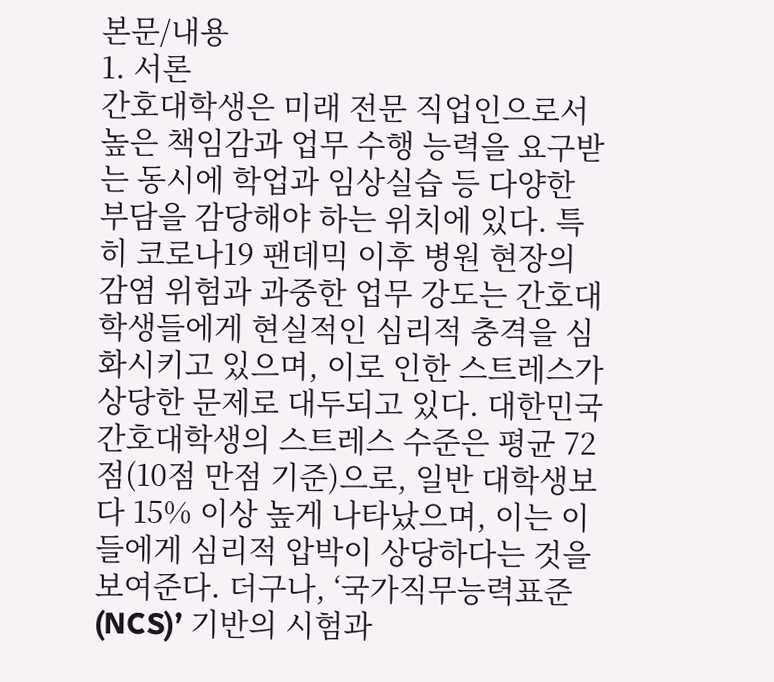본문/내용
1. 서론
간호대학생은 미래 전문 직업인으로서 높은 책임감과 업무 수행 능력을 요구받는 동시에 학업과 임상실습 등 다양한 부담을 감당해야 하는 위치에 있다. 특히 코로나19 팬데믹 이후 병원 현장의 감염 위험과 과중한 업무 강도는 간호대학생들에게 현실적인 심리적 충격을 심화시키고 있으며, 이로 인한 스트레스가 상당한 문제로 대두되고 있다. 대한민국 간호대학생의 스트레스 수준은 평균 72점(10점 만점 기준)으로, 일반 대학생보다 15% 이상 높게 나타났으며, 이는 이들에게 심리적 압박이 상당하다는 것을 보여준다. 더구나, ‘국가직무능력표준(NCS)’ 기반의 시험과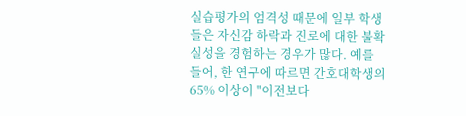실습평가의 엄격성 때문에 일부 학생들은 자신감 하락과 진로에 대한 불확실성을 경험하는 경우가 많다. 예를 들어, 한 연구에 따르면 간호대학생의 65% 이상이 "이전보다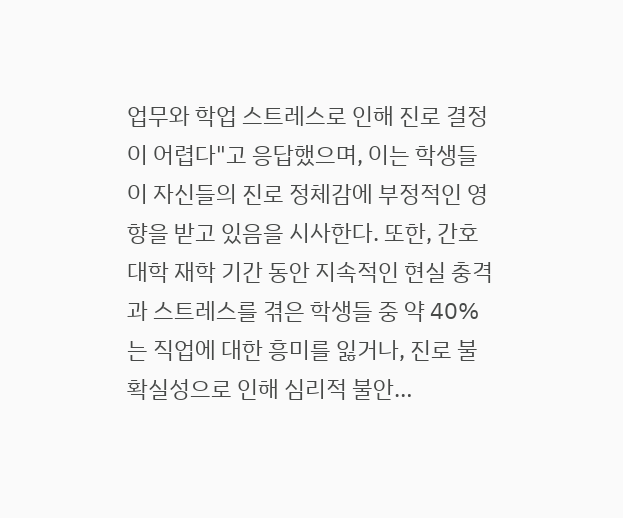업무와 학업 스트레스로 인해 진로 결정이 어렵다"고 응답했으며, 이는 학생들이 자신들의 진로 정체감에 부정적인 영향을 받고 있음을 시사한다. 또한, 간호대학 재학 기간 동안 지속적인 현실 충격과 스트레스를 겪은 학생들 중 약 40%는 직업에 대한 흥미를 잃거나, 진로 불확실성으로 인해 심리적 불안…